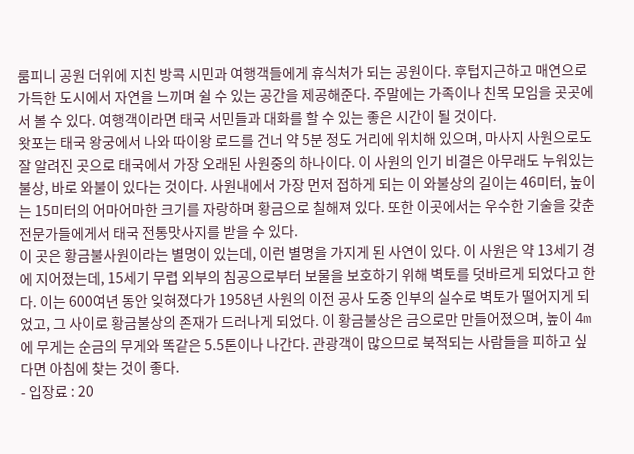룸피니 공원 더위에 지친 방콕 시민과 여행객들에게 휴식처가 되는 공원이다. 후텁지근하고 매연으로 가득한 도시에서 자연을 느끼며 쉴 수 있는 공간을 제공해준다. 주말에는 가족이나 친목 모임을 곳곳에서 볼 수 있다. 여행객이라면 태국 서민들과 대화를 할 수 있는 좋은 시간이 될 것이다.
왓포는 태국 왕궁에서 나와 따이왕 로드를 건너 약 5분 정도 거리에 위치해 있으며, 마사지 사원으로도 잘 알려진 곳으로 태국에서 가장 오래된 사원중의 하나이다. 이 사원의 인기 비결은 아무래도 누워있는 불상, 바로 와불이 있다는 것이다. 사원내에서 가장 먼저 접하게 되는 이 와불상의 길이는 46미터, 높이는 15미터의 어마어마한 크기를 자랑하며 황금으로 칠해져 있다. 또한 이곳에서는 우수한 기술을 갖춘 전문가들에게서 태국 전통맛사지를 받을 수 있다.
이 곳은 황금불사원이라는 별명이 있는데, 이런 별명을 가지게 된 사연이 있다. 이 사원은 약 13세기 경에 지어졌는데, 15세기 무렵 외부의 침공으로부터 보물을 보호하기 위해 벽토를 덧바르게 되었다고 한다. 이는 600여년 동안 잊혀졌다가 1958년 사원의 이전 공사 도중 인부의 실수로 벽토가 떨어지게 되었고, 그 사이로 황금불상의 존재가 드러나게 되었다. 이 황금불상은 금으로만 만들어졌으며, 높이 4m에 무게는 순금의 무게와 똑같은 5.5톤이나 나간다. 관광객이 많으므로 북적되는 사람들을 피하고 싶다면 아침에 찾는 것이 좋다.
- 입장료 : 20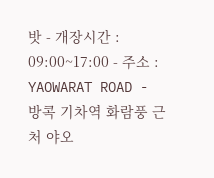밧 - 개장시간 : 09:00~17:00 - 주소 : YAOWARAT ROAD - 방콕 기차역 화람풍 근처 야오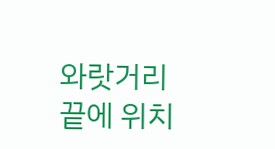와랏거리 끝에 위치